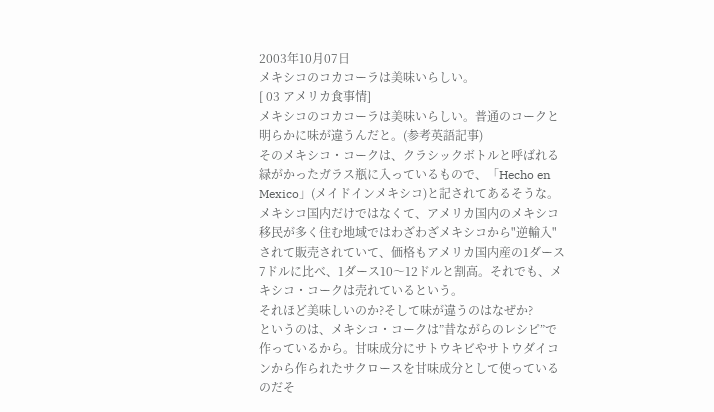2003年10月07日
メキシコのコカコーラは美味いらしい。
[ 03 アメリカ食事情]
メキシコのコカコーラは美味いらしい。普通のコークと明らかに味が違うんだと。(参考英語記事)
そのメキシコ・コークは、クラシックボトルと呼ばれる緑がかったガラス瓶に入っているもので、「Hecho en Mexico」(メイドインメキシコ)と記されてあるそうな。メキシコ国内だけではなくて、アメリカ国内のメキシコ移民が多く住む地域ではわざわざメキシコから"逆輸入"されて販売されていて、価格もアメリカ国内産の1ダース7ドルに比べ、1ダース10〜12ドルと割高。それでも、メキシコ・コークは売れているという。
それほど美味しいのか?そして味が違うのはなぜか?
というのは、メキシコ・コークは”昔ながらのレシピ”で作っているから。甘味成分にサトウキビやサトウダイコンから作られたサクロースを甘味成分として使っているのだそ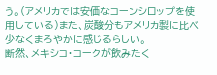う。(アメリカでは安価なコーンシロップを使用している)また、炭酸分もアメリカ製に比べ少なくまろやかに感じるらしい。
断然、メキシコ・コークが飲みたく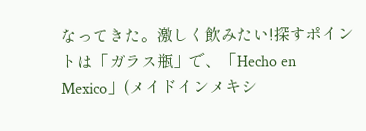なってきた。激しく飲みたい!探すポイントは「ガラス瓶」で、「Hecho en Mexico」(メイドインメキシ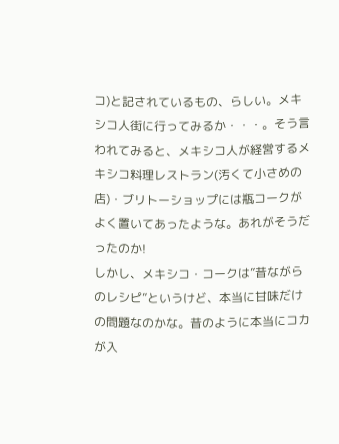コ)と記されているもの、らしい。メキシコ人街に行ってみるか・・・。そう言われてみると、メキシコ人が経営するメキシコ料理レストラン(汚くて小さめの店)・ブリトーショップには瓶コークがよく置いてあったような。あれがそうだったのか!
しかし、メキシコ・コークは”昔ながらのレシピ”というけど、本当に甘味だけの問題なのかな。昔のように本当にコカが入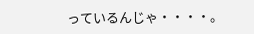っているんじゃ・・・・。